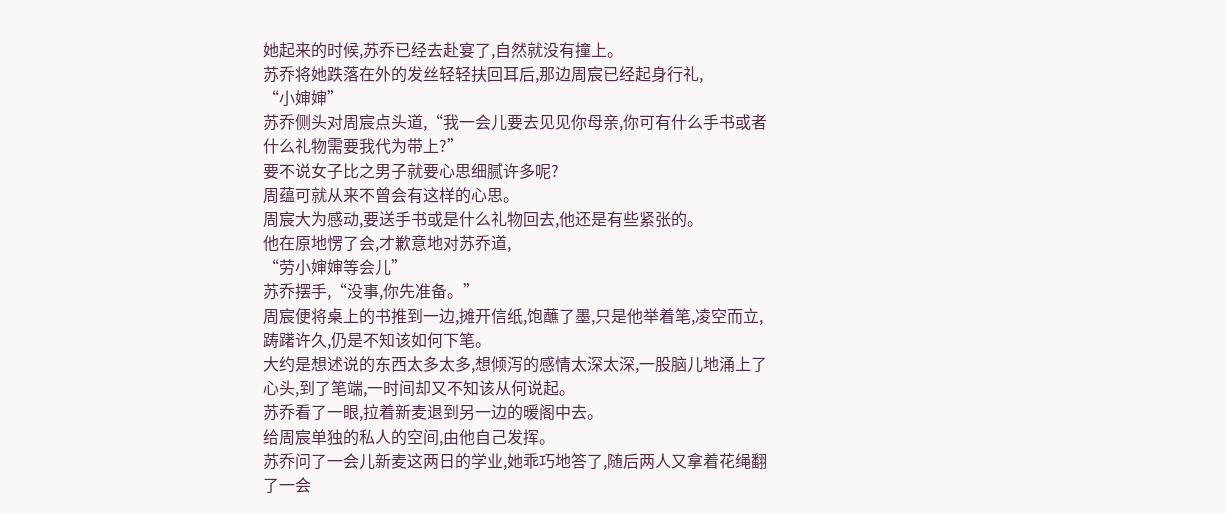她起来的时候,苏乔已经去赴宴了,自然就没有撞上。
苏乔将她跌落在外的发丝轻轻扶回耳后,那边周宸已经起身行礼,
“小婶婶”
苏乔侧头对周宸点头道,“我一会儿要去见见你母亲,你可有什么手书或者什么礼物需要我代为带上?”
要不说女子比之男子就要心思细腻许多呢?
周蕴可就从来不曾会有这样的心思。
周宸大为感动,要送手书或是什么礼物回去,他还是有些紧张的。
他在原地愣了会,才歉意地对苏乔道,
“劳小婶婶等会儿”
苏乔摆手,“没事,你先准备。”
周宸便将桌上的书推到一边,摊开信纸,饱蘸了墨,只是他举着笔,凌空而立,踌躇许久,仍是不知该如何下笔。
大约是想述说的东西太多太多,想倾泻的感情太深太深,一股脑儿地涌上了心头,到了笔端,一时间却又不知该从何说起。
苏乔看了一眼,拉着新麦退到另一边的暖阁中去。
给周宸单独的私人的空间,由他自己发挥。
苏乔问了一会儿新麦这两日的学业,她乖巧地答了,随后两人又拿着花绳翻了一会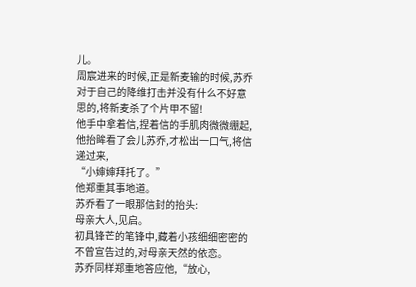儿。
周宸进来的时候,正是新麦输的时候,苏乔对于自己的降维打击并没有什么不好意思的,将新麦杀了个片甲不留!
他手中拿着信,捏着信的手肌肉微微绷起,他抬眸看了会儿苏乔,才松出一口气,将信递过来,
“小婶婶拜托了。”
他郑重其事地道。
苏乔看了一眼那信封的抬头:
母亲大人,见启。
初具锋芒的笔锋中,藏着小孩细细密密的不曾宣告过的,对母亲天然的依恋。
苏乔同样郑重地答应他,“放心,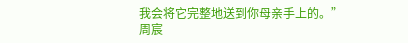我会将它完整地送到你母亲手上的。”
周宸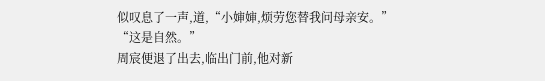似叹息了一声,道,“小婶婶,烦劳您替我问母亲安。”
“这是自然。”
周宸便退了出去,临出门前,他对新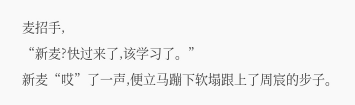麦招手,
“新麦?快过来了,该学习了。”
新麦“哎”了一声,便立马蹦下软塌跟上了周宸的步子。